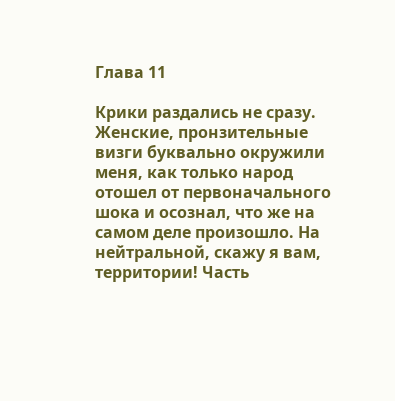Глава 11

Крики раздались не сразу. Женские, пронзительные визги буквально окружили меня, как только народ отошел от первоначального шока и осознал, что же на самом деле произошло. На нейтральной, скажу я вам, территории! Часть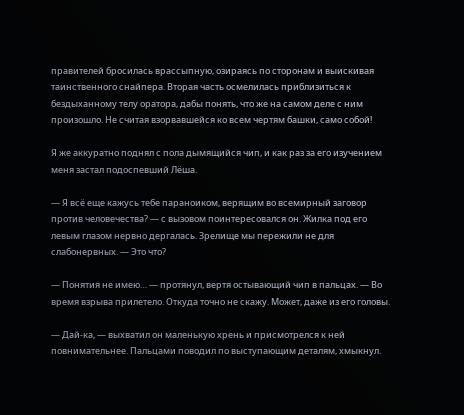правителей бросилась врассыпную, озираясь по сторонам и выискивая таинственного снайпера. Вторая часть осмелилась приблизиться к бездыханному телу оратора, дабы понять, что же на самом деле с ним произошло. Не считая взорвавшейся ко всем чертям башки, само собой!

Я же аккуратно поднял с пола дымящийся чип, и как раз за его изучением меня застал подоспевший Лёша.

— Я всё еще кажусь тебе параноиком, верящим во всемирный заговор против человечества? — с вызовом поинтересовался он. Жилка под его левым глазом нервно дергалась. Зрелище мы пережили не для слабонервных. — Это что?

— Понятия не имею… — протянул, вертя остывающий чип в пальцах. — Во время взрыва прилетело. Откуда точно не скажу. Может, даже из его головы.

— Дай-ка, — выхватил он маленькую хрень и присмотрелся к ней повнимательнее. Пальцами поводил по выступающим деталям, хмыкнул.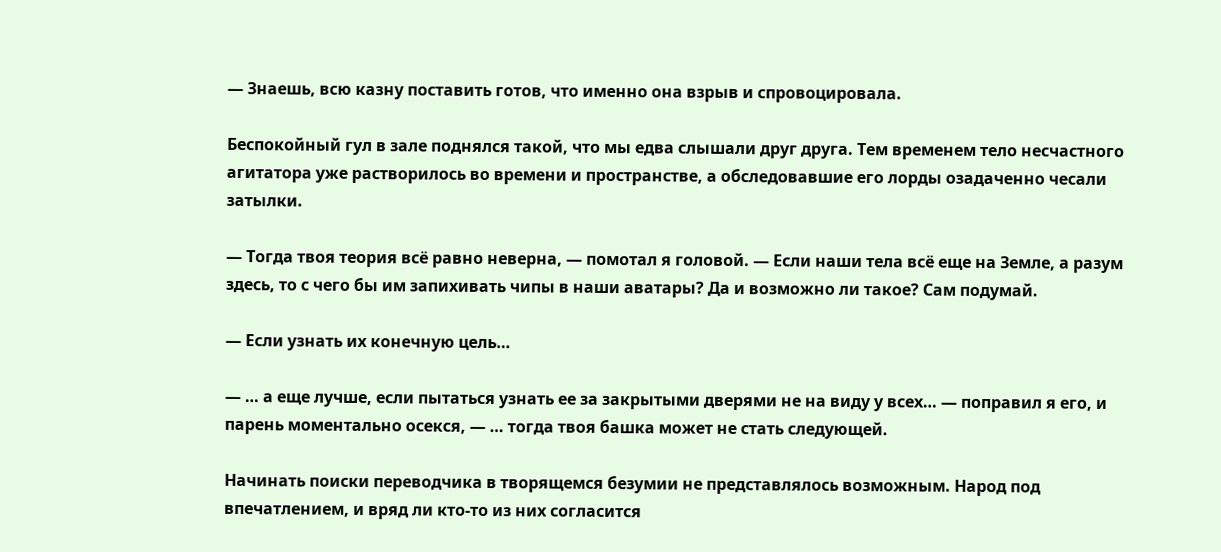— Знаешь, всю казну поставить готов, что именно она взрыв и спровоцировала.

Беспокойный гул в зале поднялся такой, что мы едва слышали друг друга. Тем временем тело несчастного агитатора уже растворилось во времени и пространстве, а обследовавшие его лорды озадаченно чесали затылки.

— Тогда твоя теория всё равно неверна, — помотал я головой. — Если наши тела всё еще на Земле, а разум здесь, то с чего бы им запихивать чипы в наши аватары? Да и возможно ли такое? Сам подумай.

— Если узнать их конечную цель…

— … а еще лучше, если пытаться узнать ее за закрытыми дверями не на виду у всех… — поправил я его, и парень моментально осекся, — … тогда твоя башка может не стать следующей.

Начинать поиски переводчика в творящемся безумии не представлялось возможным. Народ под впечатлением, и вряд ли кто-то из них согласится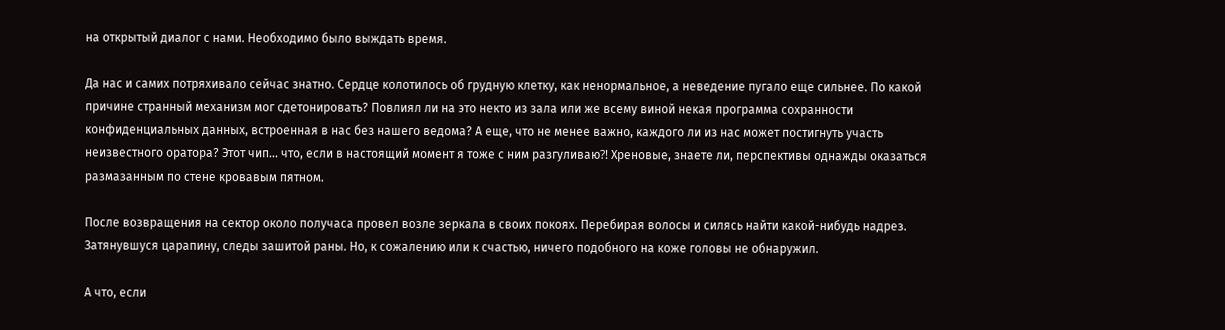на открытый диалог с нами. Необходимо было выждать время.

Да нас и самих потряхивало сейчас знатно. Сердце колотилось об грудную клетку, как ненормальное, а неведение пугало еще сильнее. По какой причине странный механизм мог сдетонировать? Повлиял ли на это некто из зала или же всему виной некая программа сохранности конфиденциальных данных, встроенная в нас без нашего ведома? А еще, что не менее важно, каждого ли из нас может постигнуть участь неизвестного оратора? Этот чип… что, если в настоящий момент я тоже с ним разгуливаю⁈ Хреновые, знаете ли, перспективы однажды оказаться размазанным по стене кровавым пятном.

После возвращения на сектор около получаса провел возле зеркала в своих покоях. Перебирая волосы и силясь найти какой-нибудь надрез. Затянувшуся царапину, следы зашитой раны. Но, к сожалению или к счастью, ничего подобного на коже головы не обнаружил.

А что, если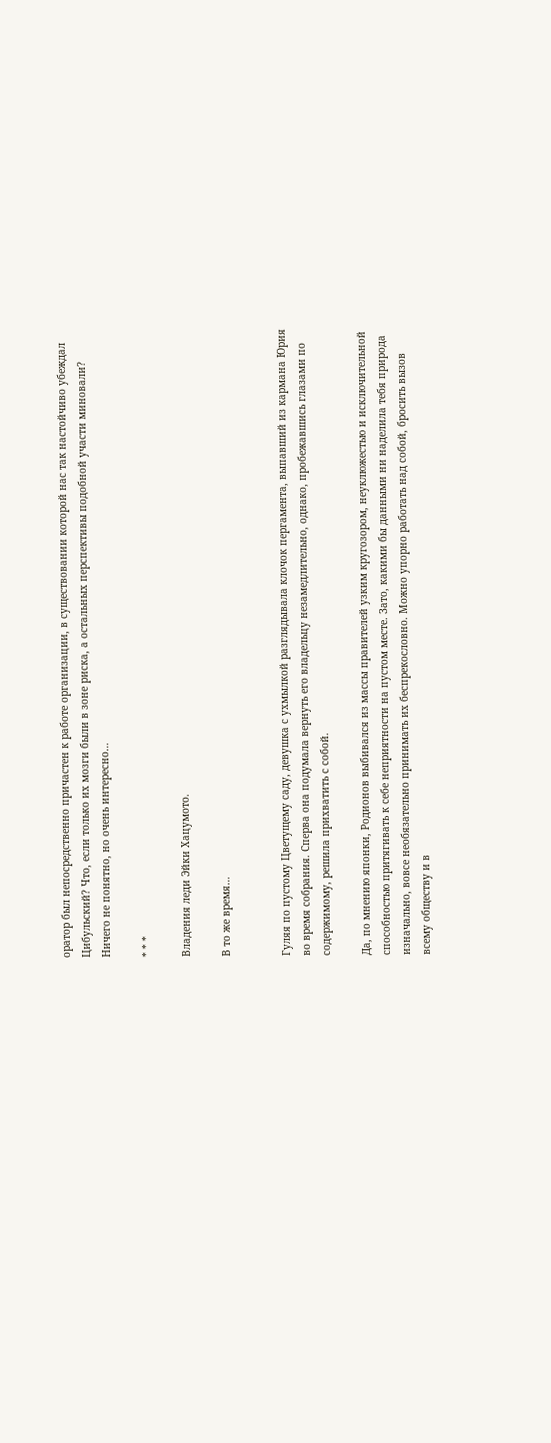оратор был непосредственно причастен к работе организации, в существовании которой нас так настойчиво убеждал Цибульский? Что, если только их мозги были в зоне риска, а остальных перспективы подобной участи миновали? Ничего не понятно, но очень интересно…

* * *

Владения леди Эйки Хацумото.

В то же время…


Гуляя по пустому Цветущему саду, девушка с ухмылкой разглядывала клочок пергамента, выпавший из кармана Юрия во время собрания. Сперва она подумала вернуть его владельцу незамедлительно, однако, пробежавшись глазами по содержимому, решила прихватить с собой.

Да, по мнению японки, Родионов выбивался из массы правителей узким кругозором, неуклюжестью и исключительной способностью притягивать к себе неприятности на пустом месте. Зато, какими бы данными ни наделила тебя природа изначально, вовсе необязательно принимать их беспрекословно. Можно упорно работать над собой, бросить вызов всему обществу и в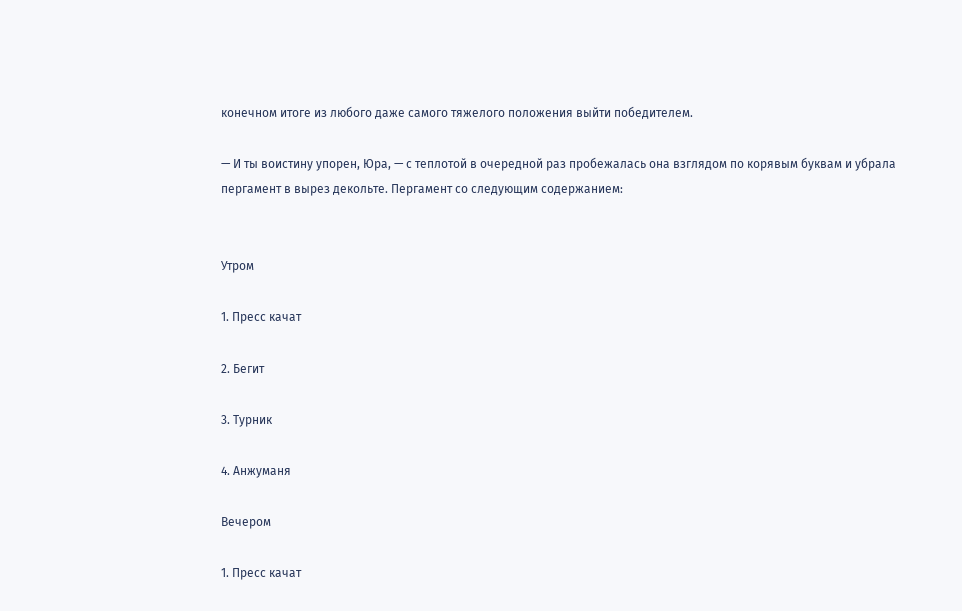конечном итоге из любого даже самого тяжелого положения выйти победителем.

— И ты воистину упорен, Юра, — с теплотой в очередной раз пробежалась она взглядом по корявым буквам и убрала пергамент в вырез декольте. Пергамент со следующим содержанием:


Утром

1. Пресс качат

2. Бегит

3. Турник

4. Анжуманя

Вечером

1. Пресс качат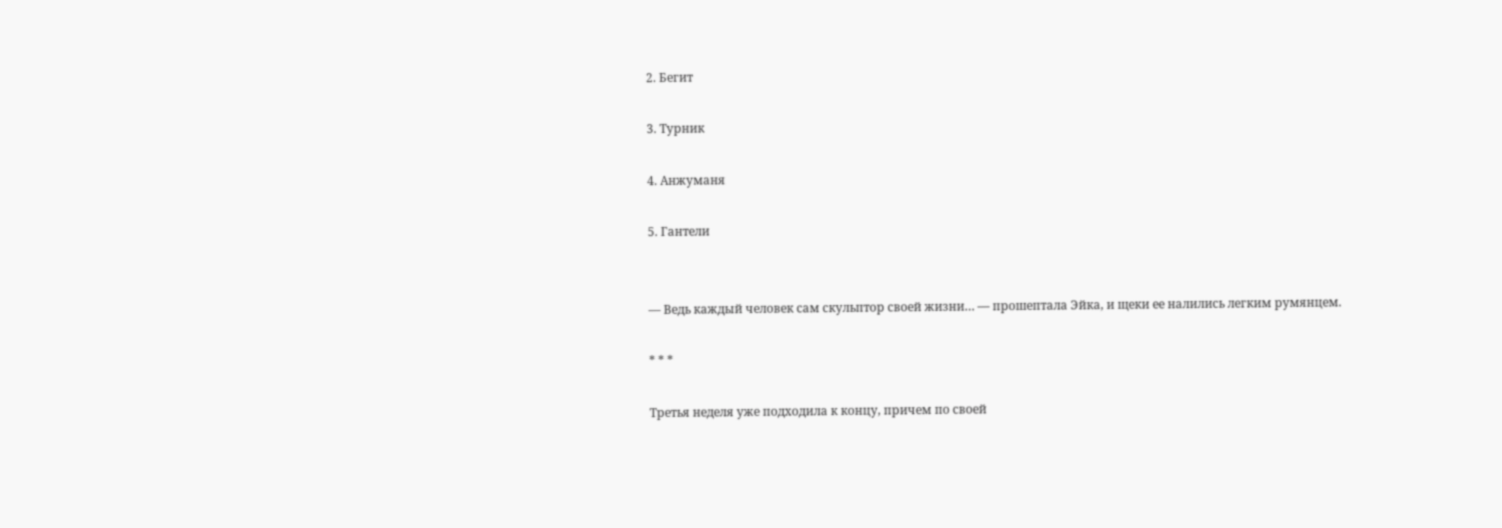2. Бегит

3. Турник

4. Анжуманя

5. Гантели


— Ведь каждый человек сам скульптор своей жизни… — прошептала Эйка, и щеки ее налились легким румянцем.

* * *

Третья неделя уже подходила к концу, причем по своей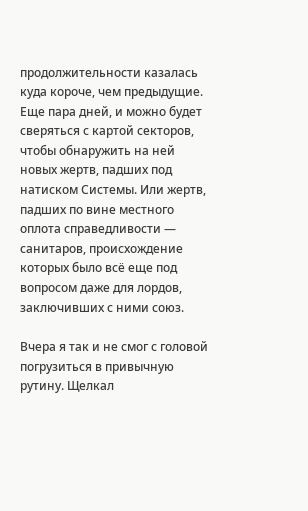продолжительности казалась куда короче, чем предыдущие. Еще пара дней, и можно будет сверяться с картой секторов, чтобы обнаружить на ней новых жертв, падших под натиском Системы. Или жертв, падших по вине местного оплота справедливости — санитаров, происхождение которых было всё еще под вопросом даже для лордов, заключивших с ними союз.

Вчера я так и не смог с головой погрузиться в привычную рутину. Щелкал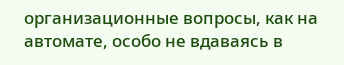организационные вопросы, как на автомате, особо не вдаваясь в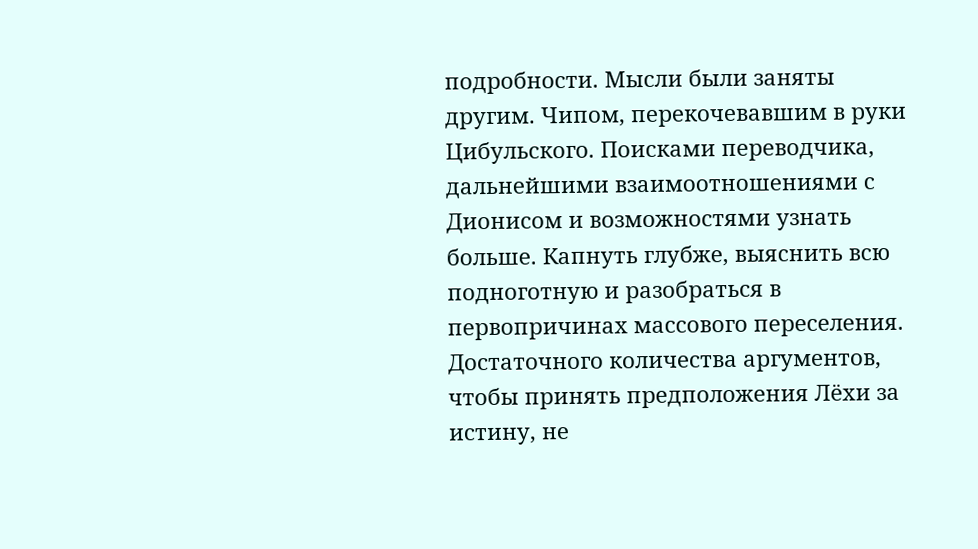подробности. Мысли были заняты другим. Чипом, перекочевавшим в руки Цибульского. Поисками переводчика, дальнейшими взаимоотношениями с Дионисом и возможностями узнать больше. Капнуть глубже, выяснить всю подноготную и разобраться в первопричинах массового переселения. Достаточного количества аргументов, чтобы принять предположения Лёхи за истину, не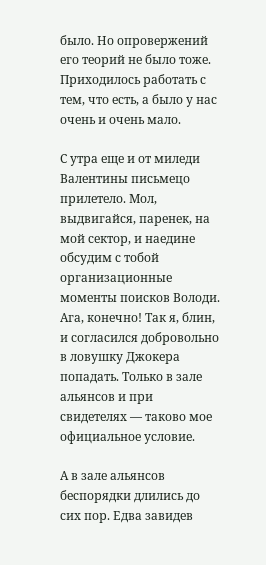было. Но опровержений его теорий не было тоже. Приходилось работать с тем, что есть, а было у нас очень и очень мало.

С утра еще и от миледи Валентины письмецо прилетело. Мол, выдвигайся, паренек, на мой сектор, и наедине обсудим с тобой организационные моменты поисков Володи. Ага, конечно! Так я, блин, и согласился добровольно в ловушку Джокера попадать. Только в зале альянсов и при свидетелях — таково мое официальное условие.

А в зале альянсов беспорядки длились до сих пор. Едва завидев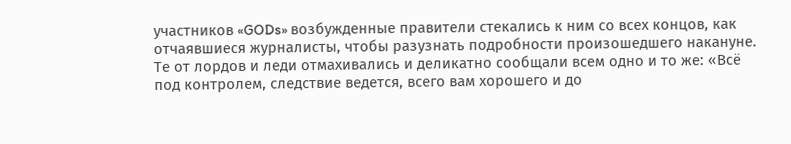участников «GODs» возбужденные правители стекались к ним со всех концов, как отчаявшиеся журналисты, чтобы разузнать подробности произошедшего накануне. Те от лордов и леди отмахивались и деликатно сообщали всем одно и то же: «Всё под контролем, следствие ведется, всего вам хорошего и до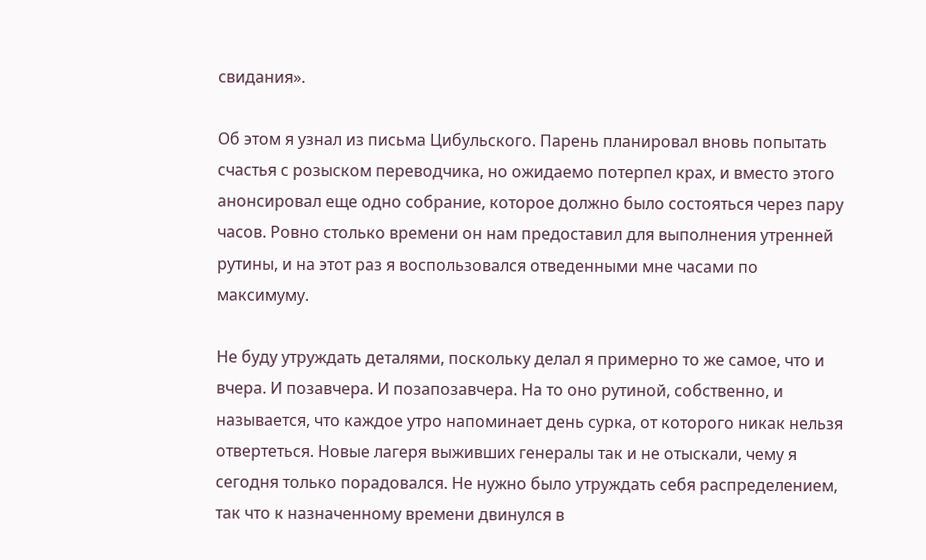свидания».

Об этом я узнал из письма Цибульского. Парень планировал вновь попытать счастья с розыском переводчика, но ожидаемо потерпел крах, и вместо этого анонсировал еще одно собрание, которое должно было состояться через пару часов. Ровно столько времени он нам предоставил для выполнения утренней рутины, и на этот раз я воспользовался отведенными мне часами по максимуму.

Не буду утруждать деталями, поскольку делал я примерно то же самое, что и вчера. И позавчера. И позапозавчера. На то оно рутиной, собственно, и называется, что каждое утро напоминает день сурка, от которого никак нельзя отвертеться. Новые лагеря выживших генералы так и не отыскали, чему я сегодня только порадовался. Не нужно было утруждать себя распределением, так что к назначенному времени двинулся в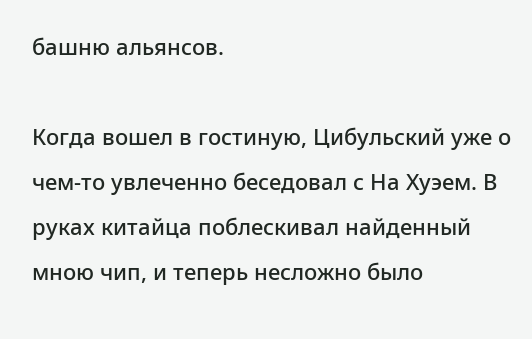башню альянсов.

Когда вошел в гостиную, Цибульский уже о чем-то увлеченно беседовал с На Хуэем. В руках китайца поблескивал найденный мною чип, и теперь несложно было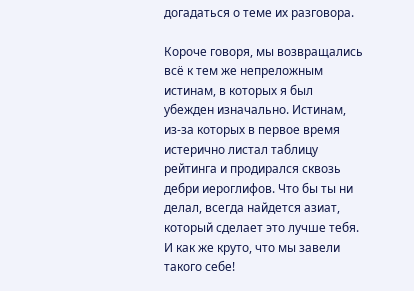догадаться о теме их разговора.

Короче говоря, мы возвращались всё к тем же непреложным истинам, в которых я был убежден изначально. Истинам, из-за которых в первое время истерично листал таблицу рейтинга и продирался сквозь дебри иероглифов. Что бы ты ни делал, всегда найдется азиат, который сделает это лучше тебя. И как же круто, что мы завели такого себе!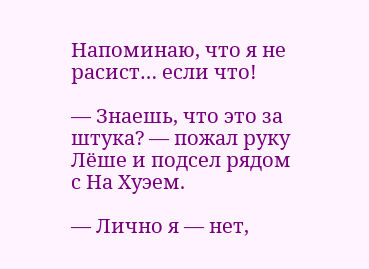Напоминаю, что я не расист… если что!

— Знаешь, что это за штука? — пожал руку Лёше и подсел рядом с На Хуэем.

— Лично я — нет,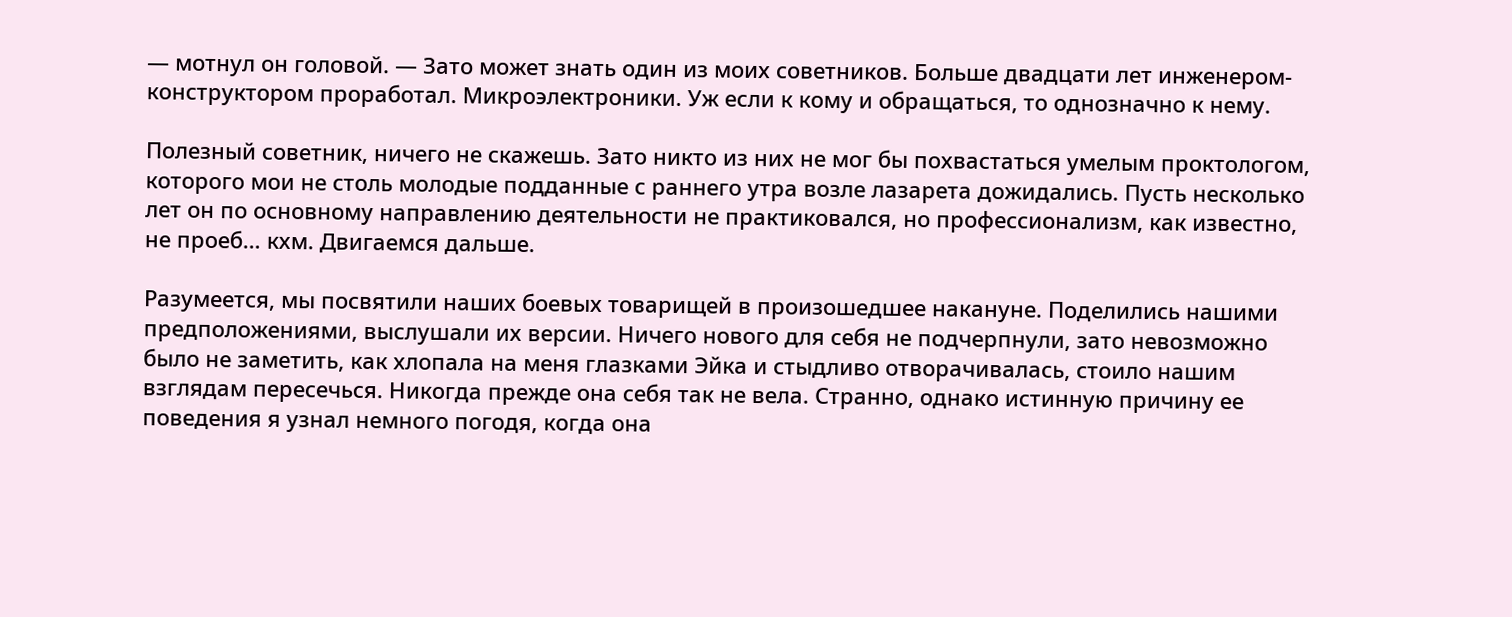— мотнул он головой. — Зато может знать один из моих советников. Больше двадцати лет инженером-конструктором проработал. Микроэлектроники. Уж если к кому и обращаться, то однозначно к нему.

Полезный советник, ничего не скажешь. Зато никто из них не мог бы похвастаться умелым проктологом, которого мои не столь молодые подданные с раннего утра возле лазарета дожидались. Пусть несколько лет он по основному направлению деятельности не практиковался, но профессионализм, как известно, не проеб… кхм. Двигаемся дальше.

Разумеется, мы посвятили наших боевых товарищей в произошедшее накануне. Поделились нашими предположениями, выслушали их версии. Ничего нового для себя не подчерпнули, зато невозможно было не заметить, как хлопала на меня глазками Эйка и стыдливо отворачивалась, стоило нашим взглядам пересечься. Никогда прежде она себя так не вела. Странно, однако истинную причину ее поведения я узнал немного погодя, когда она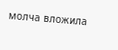молча вложила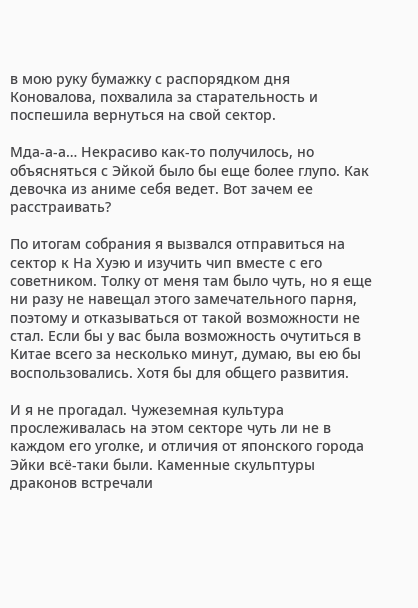в мою руку бумажку с распорядком дня Коновалова, похвалила за старательность и поспешила вернуться на свой сектор.

Мда-а-а… Некрасиво как-то получилось, но объясняться с Эйкой было бы еще более глупо. Как девочка из аниме себя ведет. Вот зачем ее расстраивать?

По итогам собрания я вызвался отправиться на сектор к На Хуэю и изучить чип вместе с его советником. Толку от меня там было чуть, но я еще ни разу не навещал этого замечательного парня, поэтому и отказываться от такой возможности не стал. Если бы у вас была возможность очутиться в Китае всего за несколько минут, думаю, вы ею бы воспользовались. Хотя бы для общего развития.

И я не прогадал. Чужеземная культура прослеживалась на этом секторе чуть ли не в каждом его уголке, и отличия от японского города Эйки всё-таки были. Каменные скульптуры драконов встречали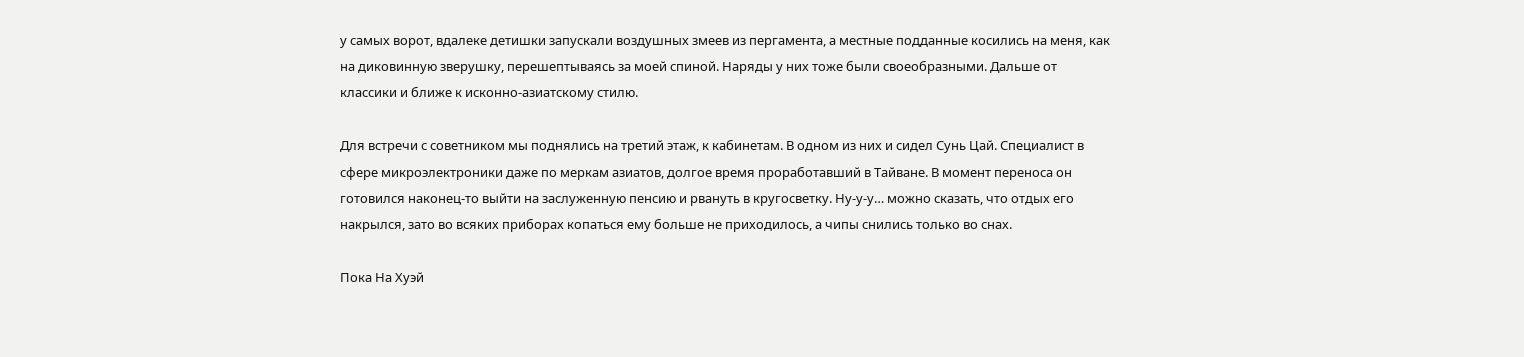у самых ворот, вдалеке детишки запускали воздушных змеев из пергамента, а местные подданные косились на меня, как на диковинную зверушку, перешептываясь за моей спиной. Наряды у них тоже были своеобразными. Дальше от классики и ближе к исконно-азиатскому стилю.

Для встречи с советником мы поднялись на третий этаж, к кабинетам. В одном из них и сидел Сунь Цай. Специалист в сфере микроэлектроники даже по меркам азиатов, долгое время проработавший в Тайване. В момент переноса он готовился наконец-то выйти на заслуженную пенсию и рвануть в кругосветку. Ну-у-у… можно сказать, что отдых его накрылся, зато во всяких приборах копаться ему больше не приходилось, а чипы снились только во снах.

Пока На Хуэй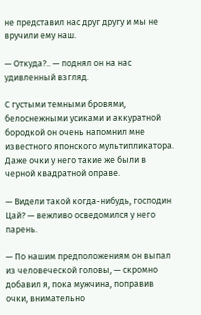не представил нас друг другу и мы не вручили ему наш.

— Откуда?.. — поднял он на нас удивленный взгляд.

С густыми темными бровями, белоснежными усиками и аккуратной бородкой он очень напомнил мне известного японского мультипликатора. Даже очки у него такие же были в черной квадратной оправе.

— Видели такой когда-нибудь, господин Цай? — вежливо осведомился у него парень.

— По нашим предположениям он выпал из человеческой головы, — скромно добавил я, пока мужчина, поправив очки, внимательно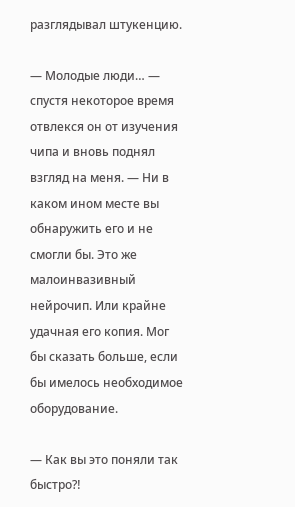разглядывал штукенцию.

— Молодые люди… — спустя некоторое время отвлекся он от изучения чипа и вновь поднял взгляд на меня. — Ни в каком ином месте вы обнаружить его и не смогли бы. Это же малоинвазивный нейрочип. Или крайне удачная его копия. Мог бы сказать больше, если бы имелось необходимое оборудование.

— Как вы это поняли так быстро⁈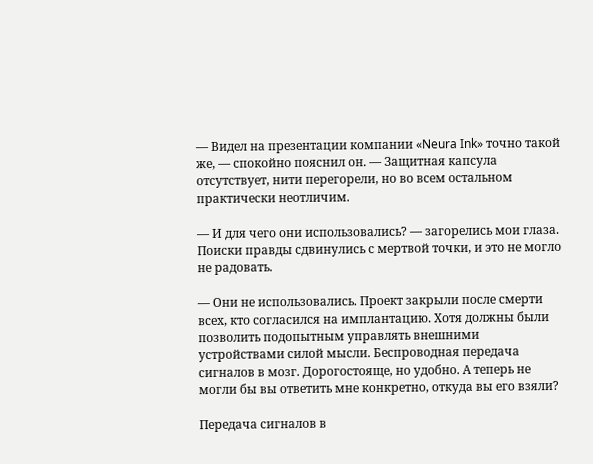— Видел на презентации компании «Neura Ink» точно такой же, — спокойно пояснил он. — Защитная капсула отсутствует, нити перегорели, но во всем остальном практически неотличим.

— И для чего они использовались? — загорелись мои глаза. Поиски правды сдвинулись с мертвой точки, и это не могло не радовать.

— Они не использовались. Проект закрыли после смерти всех, кто согласился на имплантацию. Хотя должны были позволить подопытным управлять внешними устройствами силой мысли. Беспроводная передача сигналов в мозг. Дорогостояще, но удобно. А теперь не могли бы вы ответить мне конкретно, откуда вы его взяли?

Передача сигналов в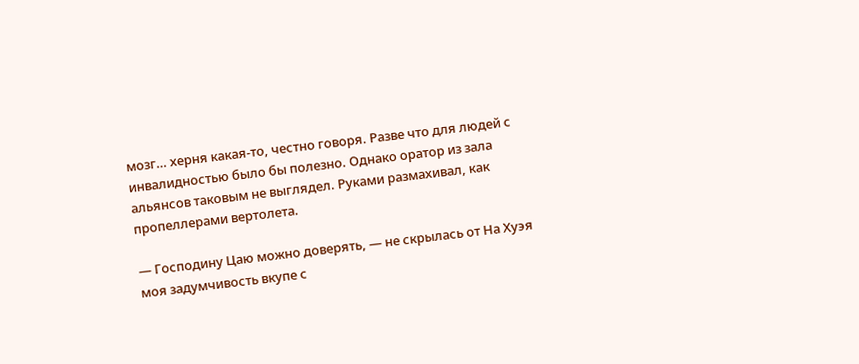мозг… херня какая-то, честно говоря. Разве что для людей с инвалидностью было бы полезно. Однако оратор из зала альянсов таковым не выглядел. Руками размахивал, как пропеллерами вертолета.

— Господину Цаю можно доверять, — не скрылась от На Хуэя моя задумчивость вкупе с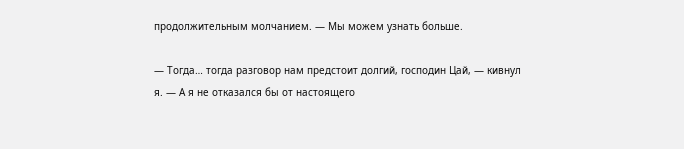продолжительным молчанием. — Мы можем узнать больше.

— Тогда… тогда разговор нам предстоит долгий, господин Цай, — кивнул я. — А я не отказался бы от настоящего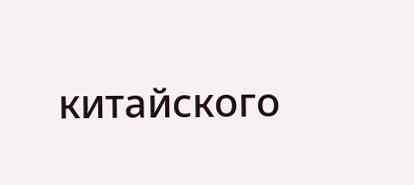китайского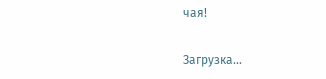чая!

Загрузка...